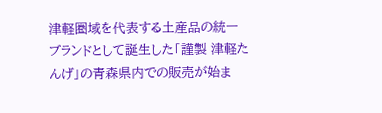津軽圏域を代表する土産品の統一ブランドとして誕生した「謹製 津軽たんげ」の青森県内での販売が始ま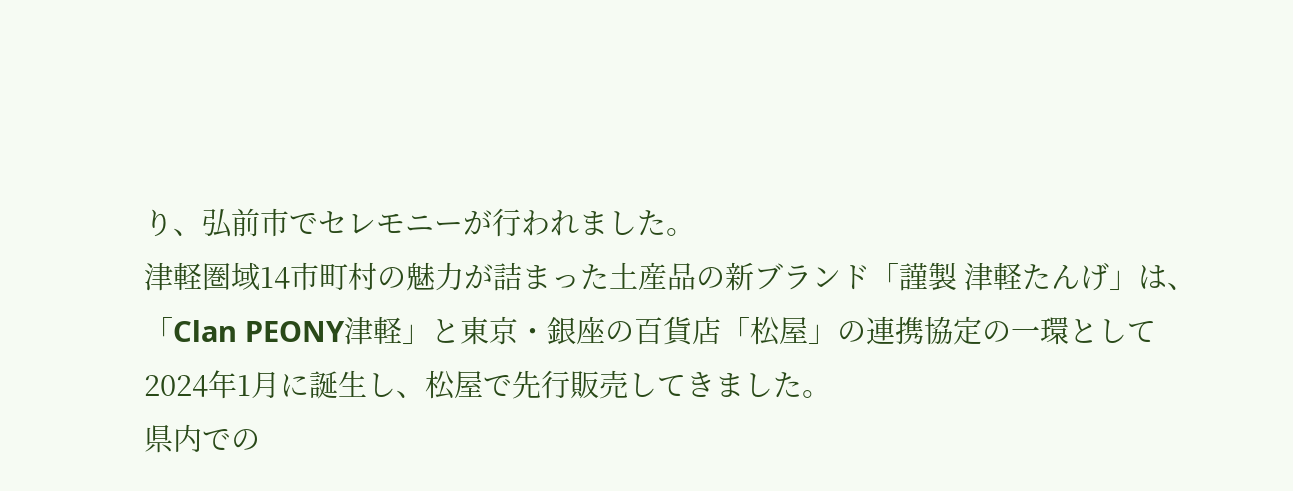り、弘前市でセレモニーが行われました。
津軽圏域14市町村の魅力が詰まった土産品の新ブランド「謹製 津軽たんげ」は、「Clan PEONY津軽」と東京・銀座の百貨店「松屋」の連携協定の一環として2024年1月に誕生し、松屋で先行販売してきました。
県内での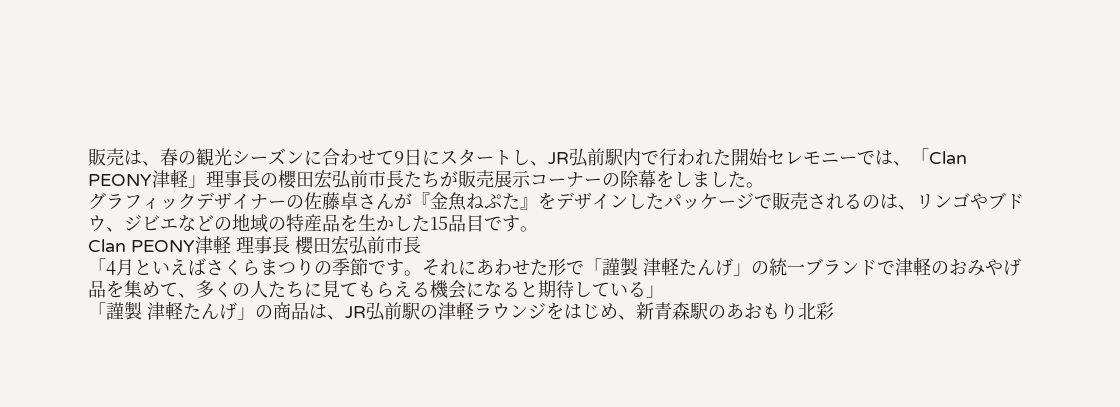販売は、春の観光シーズンに合わせて9日にスタートし、JR弘前駅内で行われた開始セレモニーでは、「Clan PEONY津軽」理事長の櫻田宏弘前市長たちが販売展示コーナーの除幕をしました。
グラフィックデザイナーの佐藤卓さんが『金魚ねぷた』をデザインしたパッケージで販売されるのは、リンゴやブドウ、ジビエなどの地域の特産品を生かした15品目です。
Clan PEONY津軽 理事長 櫻田宏弘前市長
「4月といえばさくらまつりの季節です。それにあわせた形で「謹製 津軽たんげ」の統一ブランドで津軽のおみやげ品を集めて、多くの人たちに見てもらえる機会になると期待している」
「謹製 津軽たんげ」の商品は、JR弘前駅の津軽ラウンジをはじめ、新青森駅のあおもり北彩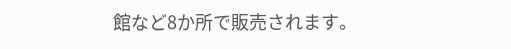館など8か所で販売されます。